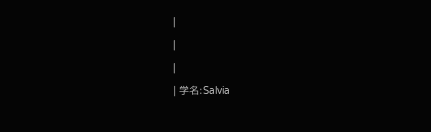|
|
|
| 学名:Salvia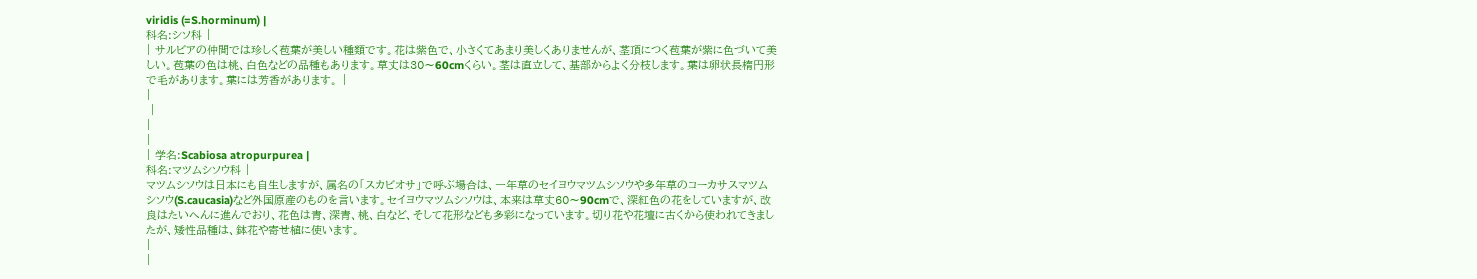viridis (=S.horminum) |
科名:シソ科 |
| サルビアの仲間では珍しく苞葉が美しい種類です。花は紫色で、小さくてあまり美しくありませんが、茎頂につく苞葉が紫に色づいて美しい。苞葉の色は桃、白色などの品種もあります。草丈は30〜60cmくらい。茎は直立して、基部からよく分枝します。葉は卵状長楕円形で毛があります。葉には芳香があります。 |
|
 |
|
|
| 学名:Scabiosa atropurpurea |
科名:マツムシソウ科 |
マツムシソウは日本にも自生しますが、属名の「スカビオサ」で呼ぶ場合は、一年草のセイヨウマツムシソウや多年草のコーカサスマツムシソウ(S.caucasia)など外国原産のものを言います。セイヨウマツムシソウは、本来は草丈60〜90cmで、深紅色の花をしていますが、改良はたいへんに進んでおり、花色は青、深青、桃、白など、そして花形なども多彩になっています。切り花や花壇に古くから使われてきましたが、矮性品種は、鉢花や寄せ植に使います。
|
|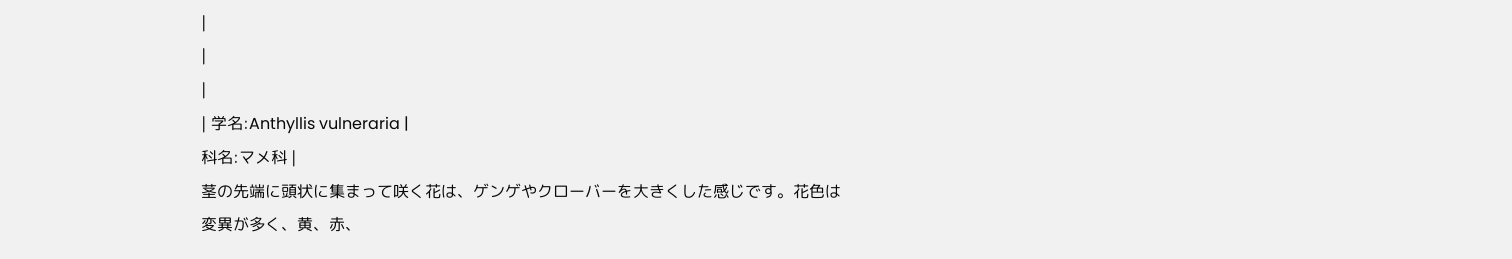|
|
|
| 学名:Anthyllis vulneraria |
科名:マメ科 |
茎の先端に頭状に集まって咲く花は、ゲンゲやクローバーを大きくした感じです。花色は変異が多く、黄、赤、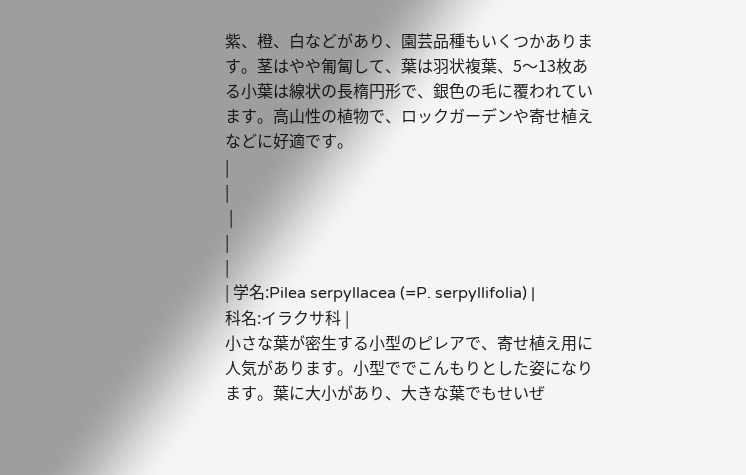紫、橙、白などがあり、園芸品種もいくつかあります。茎はやや匍匐して、葉は羽状複葉、5〜13枚ある小葉は線状の長楕円形で、銀色の毛に覆われています。高山性の植物で、ロックガーデンや寄せ植えなどに好適です。
|
|
 |
|
|
| 学名:Pilea serpyllacea (=P. serpyllifolia) |
科名:イラクサ科 |
小さな葉が密生する小型のピレアで、寄せ植え用に人気があります。小型ででこんもりとした姿になります。葉に大小があり、大きな葉でもせいぜ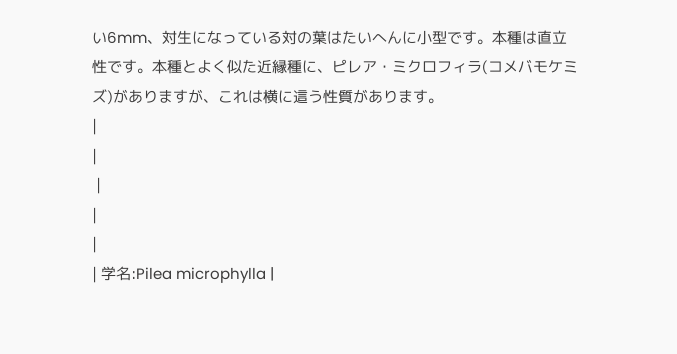い6mm、対生になっている対の葉はたいへんに小型です。本種は直立性です。本種とよく似た近縁種に、ピレア・ミクロフィラ(コメバモケミズ)がありますが、これは横に這う性質があります。
|
|
 |
|
|
| 学名:Pilea microphylla |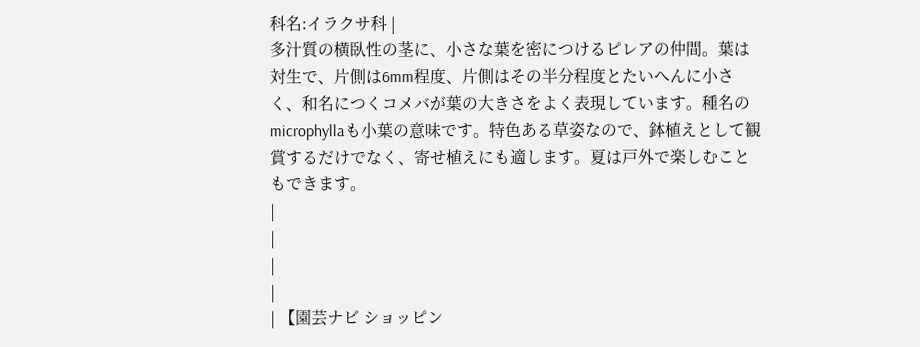科名:イラクサ科 |
多汁質の横臥性の茎に、小さな葉を密につけるピレアの仲間。葉は対生で、片側は6mm程度、片側はその半分程度とたいへんに小さく、和名につくコメバが葉の大きさをよく表現しています。種名のmicrophyllaも小葉の意味です。特色ある草姿なので、鉢植えとして観賞するだけでなく、寄せ植えにも適します。夏は戸外で楽しむこともできます。
|
|
|
|
| 【園芸ナビ ショッピン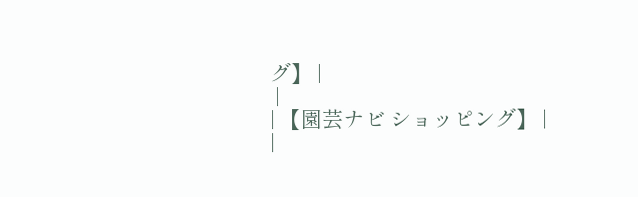グ】 |
 |
| 【園芸ナビ ショッピング】 |
|